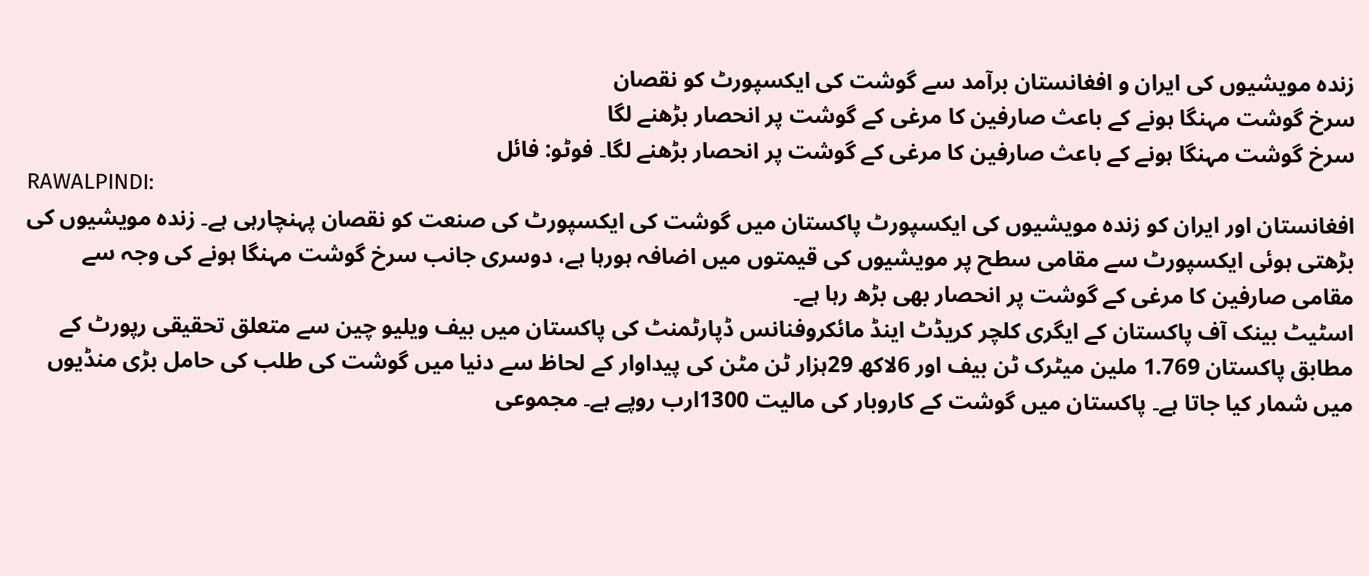زندہ مویشیوں کی ایران و افغانستان برآمد سے گوشت کی ایکسپورٹ کو نقصان
سرخ گوشت مہنگا ہونے کے باعث صارفین کا مرغی کے گوشت پر انحصار بڑھنے لگا
سرخ گوشت مہنگا ہونے کے باعث صارفین کا مرغی کے گوشت پر انحصار بڑھنے لگا۔ فوٹو: فائل
RAWALPINDI:
افغانستان اور ایران کو زندہ مویشیوں کی ایکسپورٹ پاکستان میں گوشت کی ایکسپورٹ کی صنعت کو نقصان پہنچارہی ہے۔ زندہ مویشیوں کی بڑھتی ہوئی ایکسپورٹ سے مقامی سطح پر مویشیوں کی قیمتوں میں اضافہ ہورہا ہے، دوسری جانب سرخ گوشت مہنگا ہونے کی وجہ سے مقامی صارفین کا مرغی کے گوشت پر انحصار بھی بڑھ رہا ہے۔
اسٹیٹ بینک آف پاکستان کے ایگری کلچر کریڈٹ اینڈ مائکروفنانس ڈپارٹمنٹ کی پاکستان میں بیف ویلیو چین سے متعلق تحقیقی رپورٹ کے مطابق پاکستان 1.769 ملین میٹرک ٹن بیف اور 6لاکھ 29ہزار ٹن مٹن کی پیداوار کے لحاظ سے دنیا میں گوشت کی طلب کی حامل بڑی منڈیوں میں شمار کیا جاتا ہے۔ پاکستان میں گوشت کے کاروبار کی مالیت 1300ارب روپے ہے۔ مجموعی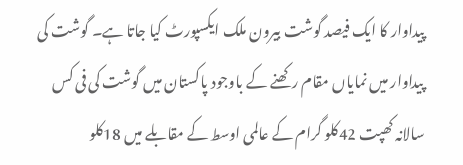پیداوار کا ایک فیصد گوشت بیرون ملک ایکسپورٹ کیا جاتا ہے۔ گوشت کی پیداوار میں نمایاں مقام رکھنے کے باوجود پاکستان میں گوشت کی فی کس سالانہ کھپت 42کلو گرام کے عالمی اوسط کے مقابلے میں 18کلو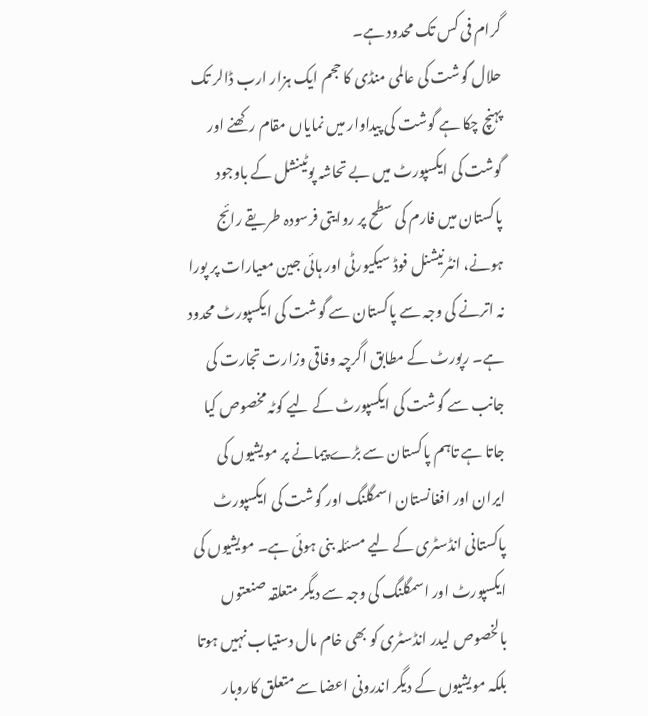گرام فی کس تک محدود ہے۔
حلال گوشت کی عالمی منڈی کا حجم ایک ہزار ارب ڈالر تک پہنچ چکا ہے گوشت کی پیداوار میں نمایاں مقام رکھنے اور گوشت کی ایکسپورٹ میں بے تحاشہ پوٹینشل کے باوجود پاکستان میں فارم کی سطح پر روایتی فرسودہ طریقے رائج ہونے، انٹرنیشنل فوڈ سیکیورٹی اور ہائی جین معیارات پر پورا نہ اترنے کی وجہ سے پاکستان سے گوشت کی ایکسپورٹ محدود ہے۔ رپورٹ کے مطابق اگرچہ وفاقی وزارت تجارت کی جانب سے گوشت کی ایکسپورٹ کے لیے کوٹہ مخصوص کیا جاتا ہے تاہم پاکستان سے بڑے پیمانے پر مویشیوں کی ایران اور افغانستان اسمگلنگ اور گوشت کی ایکسپورٹ پاکستانی انڈسٹری کے لیے مسئلہ بنی ہوئی ہے۔ مویشیوں کی ایکسپورٹ اور اسمگلنگ کی وجہ سے دیگر متعلقہ صنعتوں بالخصوص لیدر انڈسٹری کو بھی خام مال دستیاب نہیں ہوتا بلکہ مویشیوں کے دیگر اندرونی اعضا سے متعلق کاروبار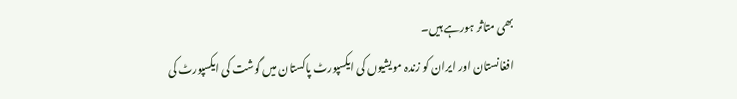بھی متاثر ہورہے ہیں۔
افغانستان اور ایران کو زندہ مویشیوں کی ایکسپورٹ پاکستان میں گوشت کی ایکسپورٹ کی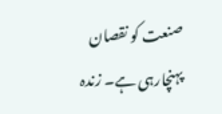صنعت کو نقصان پہنچارہی ہے۔ زندہ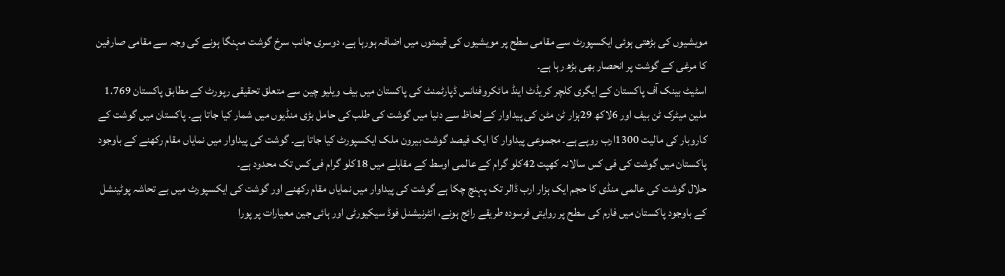مویشیوں کی بڑھتی ہوئی ایکسپورٹ سے مقامی سطح پر مویشیوں کی قیمتوں میں اضافہ ہورہا ہے، دوسری جانب سرخ گوشت مہنگا ہونے کی وجہ سے مقامی صارفین کا مرغی کے گوشت پر انحصار بھی بڑھ رہا ہے۔
اسٹیٹ بینک آف پاکستان کے ایگری کلچر کریڈٹ اینڈ مائکروفنانس ڈپارٹمنٹ کی پاکستان میں بیف ویلیو چین سے متعلق تحقیقی رپورٹ کے مطابق پاکستان 1.769 ملین میٹرک ٹن بیف اور 6لاکھ 29ہزار ٹن مٹن کی پیداوار کے لحاظ سے دنیا میں گوشت کی طلب کی حامل بڑی منڈیوں میں شمار کیا جاتا ہے۔ پاکستان میں گوشت کے کاروبار کی مالیت 1300ارب روپے ہے۔ مجموعی پیداوار کا ایک فیصد گوشت بیرون ملک ایکسپورٹ کیا جاتا ہے۔ گوشت کی پیداوار میں نمایاں مقام رکھنے کے باوجود پاکستان میں گوشت کی فی کس سالانہ کھپت 42کلو گرام کے عالمی اوسط کے مقابلے میں 18کلو گرام فی کس تک محدود ہے۔
حلال گوشت کی عالمی منڈی کا حجم ایک ہزار ارب ڈالر تک پہنچ چکا ہے گوشت کی پیداوار میں نمایاں مقام رکھنے اور گوشت کی ایکسپورٹ میں بے تحاشہ پوٹینشل کے باوجود پاکستان میں فارم کی سطح پر روایتی فرسودہ طریقے رائج ہونے، انٹرنیشنل فوڈ سیکیورٹی اور ہائی جین معیارات پر پورا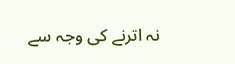نہ اترنے کی وجہ سے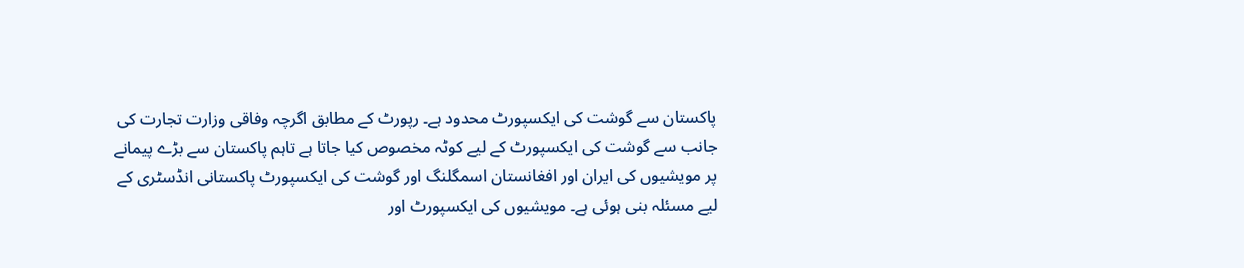پاکستان سے گوشت کی ایکسپورٹ محدود ہے۔ رپورٹ کے مطابق اگرچہ وفاقی وزارت تجارت کی جانب سے گوشت کی ایکسپورٹ کے لیے کوٹہ مخصوص کیا جاتا ہے تاہم پاکستان سے بڑے پیمانے پر مویشیوں کی ایران اور افغانستان اسمگلنگ اور گوشت کی ایکسپورٹ پاکستانی انڈسٹری کے لیے مسئلہ بنی ہوئی ہے۔ مویشیوں کی ایکسپورٹ اور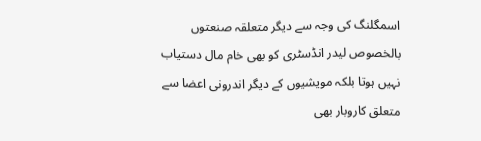اسمگلنگ کی وجہ سے دیگر متعلقہ صنعتوں بالخصوص لیدر انڈسٹری کو بھی خام مال دستیاب نہیں ہوتا بلکہ مویشیوں کے دیگر اندرونی اعضا سے متعلق کاروبار بھی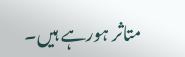متاثر ہورہے ہیں۔